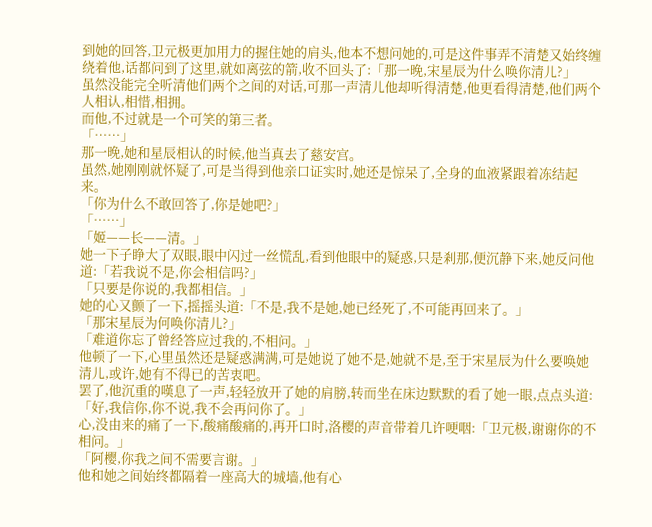到她的回答,卫元极更加用力的握住她的肩头,他本不想问她的,可是这件事弄不清楚又始终缠绕着他,话都问到了这里,就如离弦的箭,收不回头了:「那一晚,宋星辰为什么唤你清儿?」
虽然没能完全听清他们两个之间的对话,可那一声清儿他却听得清楚,他更看得清楚,他们两个人相认,相惜,相拥。
而他,不过就是一个可笑的第三者。
「……」
那一晚,她和星辰相认的时候,他当真去了慈安宫。
虽然,她刚刚就怀疑了,可是当得到他亲口证实时,她还是惊呆了,全身的血液紧跟着冻结起来。
「你为什么不敢回答了,你是她吧?」
「……」
「姬——长——清。」
她一下子睁大了双眼,眼中闪过一丝慌乱,看到他眼中的疑惑,只是剎那,便沉静下来,她反问他道:「若我说不是,你会相信吗?」
「只要是你说的,我都相信。」
她的心又颤了一下,摇摇头道:「不是,我不是她,她已经死了,不可能再回来了。」
「那宋星辰为何唤你清儿?」
「难道你忘了曾经答应过我的,不相问。」
他顿了一下,心里虽然还是疑惑满满,可是她说了她不是,她就不是,至于宋星辰为什么要唤她清儿,或许,她有不得已的苦衷吧。
罢了,他沉重的嘆息了一声,轻轻放开了她的肩膀,转而坐在床边默默的看了她一眼,点点头道:「好,我信你,你不说,我不会再问你了。」
心,没由来的痛了一下,酸痛酸痛的,再开口时,洛樱的声音带着几许哽咽:「卫元极,谢谢你的不相问。」
「阿樱,你我之间不需要言谢。」
他和她之间始终都隔着一座高大的城墙,他有心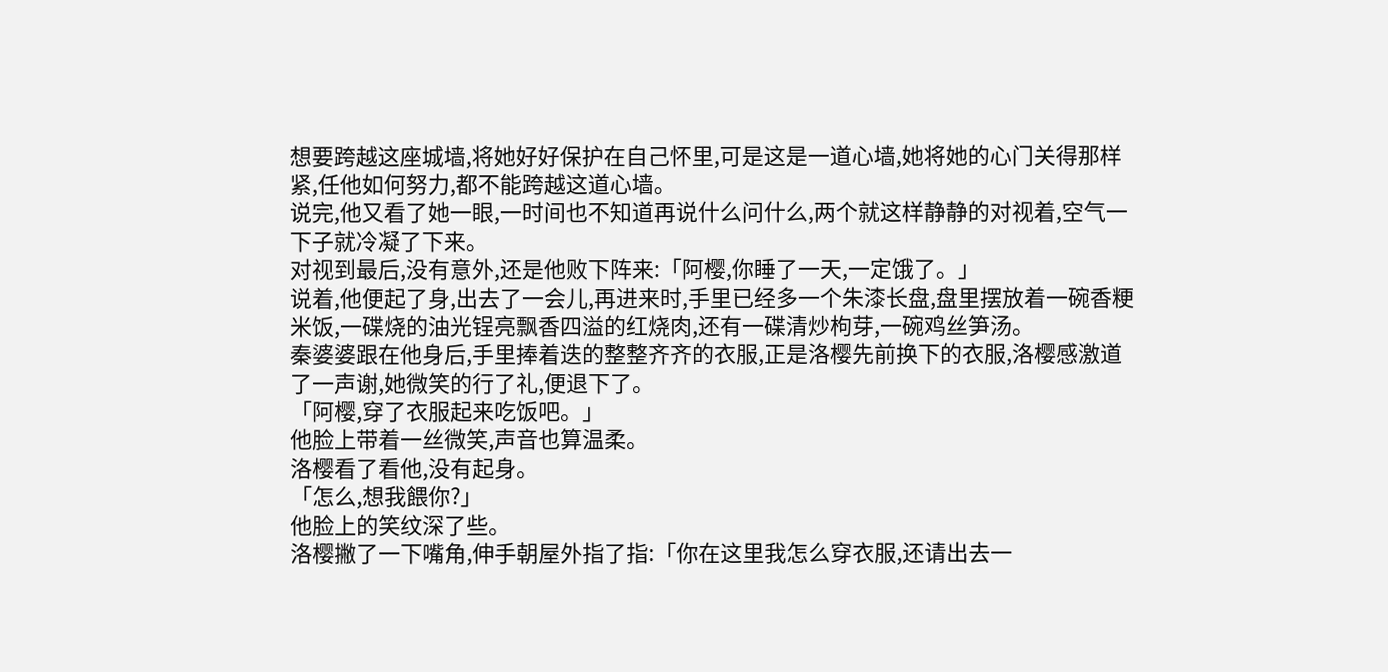想要跨越这座城墙,将她好好保护在自己怀里,可是这是一道心墙,她将她的心门关得那样紧,任他如何努力,都不能跨越这道心墙。
说完,他又看了她一眼,一时间也不知道再说什么问什么,两个就这样静静的对视着,空气一下子就冷凝了下来。
对视到最后,没有意外,还是他败下阵来:「阿樱,你睡了一天,一定饿了。」
说着,他便起了身,出去了一会儿,再进来时,手里已经多一个朱漆长盘,盘里摆放着一碗香粳米饭,一碟烧的油光锃亮飘香四溢的红烧肉,还有一碟清炒枸芽,一碗鸡丝笋汤。
秦婆婆跟在他身后,手里捧着迭的整整齐齐的衣服,正是洛樱先前换下的衣服,洛樱感激道了一声谢,她微笑的行了礼,便退下了。
「阿樱,穿了衣服起来吃饭吧。」
他脸上带着一丝微笑,声音也算温柔。
洛樱看了看他,没有起身。
「怎么,想我餵你?」
他脸上的笑纹深了些。
洛樱撇了一下嘴角,伸手朝屋外指了指:「你在这里我怎么穿衣服,还请出去一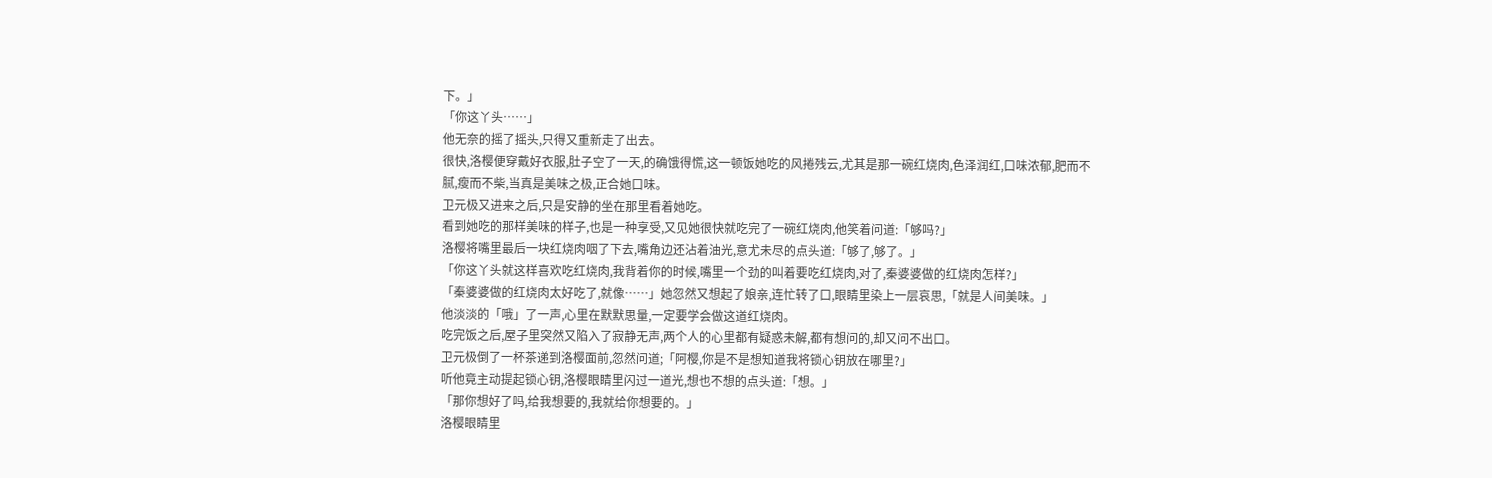下。」
「你这丫头……」
他无奈的摇了摇头,只得又重新走了出去。
很快,洛樱便穿戴好衣服,肚子空了一天,的确饿得慌,这一顿饭她吃的风捲残云,尤其是那一碗红烧肉,色泽润红,口味浓郁,肥而不腻,瘦而不柴,当真是美味之极,正合她口味。
卫元极又进来之后,只是安静的坐在那里看着她吃。
看到她吃的那样美味的样子,也是一种享受,又见她很快就吃完了一碗红烧肉,他笑着问道:「够吗?」
洛樱将嘴里最后一块红烧肉咽了下去,嘴角边还沾着油光,意尤未尽的点头道:「够了,够了。」
「你这丫头就这样喜欢吃红烧肉,我背着你的时候,嘴里一个劲的叫着要吃红烧肉,对了,秦婆婆做的红烧肉怎样?」
「秦婆婆做的红烧肉太好吃了,就像……」她忽然又想起了娘亲,连忙转了口,眼睛里染上一层哀思,「就是人间美味。」
他淡淡的「哦」了一声,心里在默默思量,一定要学会做这道红烧肉。
吃完饭之后,屋子里突然又陷入了寂静无声,两个人的心里都有疑惑未解,都有想问的,却又问不出口。
卫元极倒了一杯茶递到洛樱面前,忽然问道;「阿樱,你是不是想知道我将锁心钥放在哪里?」
听他竟主动提起锁心钥,洛樱眼睛里闪过一道光,想也不想的点头道:「想。」
「那你想好了吗,给我想要的,我就给你想要的。」
洛樱眼睛里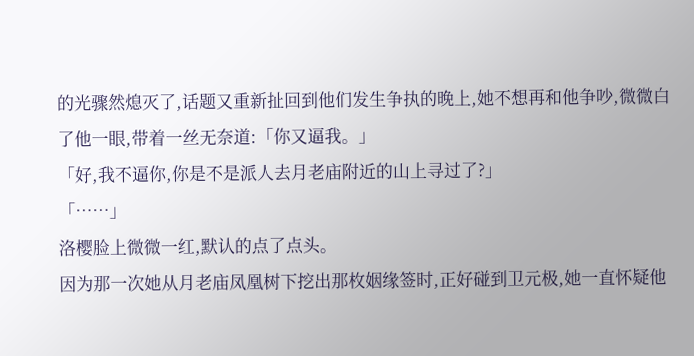的光骤然熄灭了,话题又重新扯回到他们发生争执的晚上,她不想再和他争吵,微微白了他一眼,带着一丝无奈道:「你又逼我。」
「好,我不逼你,你是不是派人去月老庙附近的山上寻过了?」
「……」
洛樱脸上微微一红,默认的点了点头。
因为那一次她从月老庙凤凰树下挖出那枚姻缘签时,正好碰到卫元极,她一直怀疑他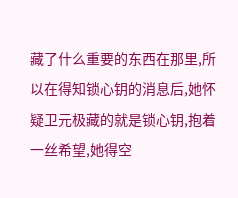藏了什么重要的东西在那里,所以在得知锁心钥的消息后,她怀疑卫元极藏的就是锁心钥,抱着一丝希望,她得空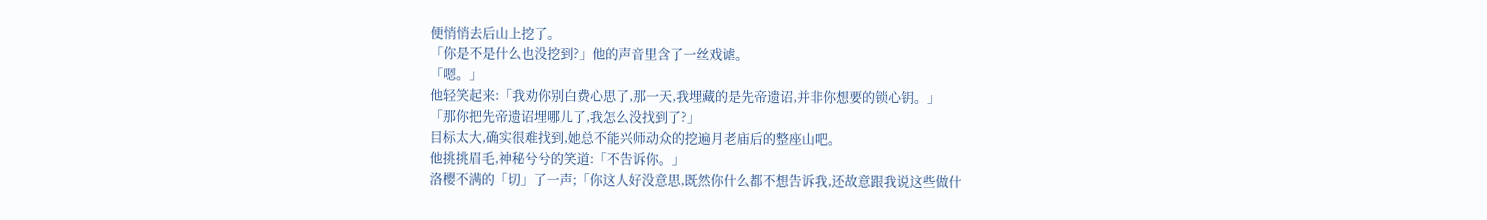便悄悄去后山上挖了。
「你是不是什么也没挖到?」他的声音里含了一丝戏谑。
「嗯。」
他轻笑起来:「我劝你别白费心思了,那一天,我埋藏的是先帝遗诏,并非你想要的锁心钥。」
「那你把先帝遗诏埋哪儿了,我怎么没找到了?」
目标太大,确实很难找到,她总不能兴师动众的挖遍月老庙后的整座山吧。
他挑挑眉毛,神秘兮兮的笑道:「不告诉你。」
洛樱不满的「切」了一声;「你这人好没意思,既然你什么都不想告诉我,还故意跟我说这些做什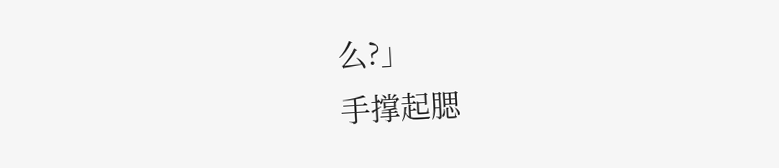么?」
手撑起腮